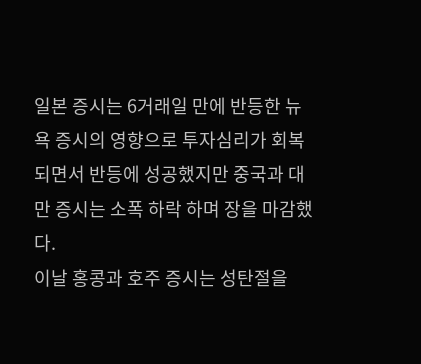일본 증시는 6거래일 만에 반등한 뉴욕 증시의 영향으로 투자심리가 회복되면서 반등에 성공했지만 중국과 대만 증시는 소폭 하락 하며 장을 마감했다.
이날 홍콩과 호주 증시는 성탄절을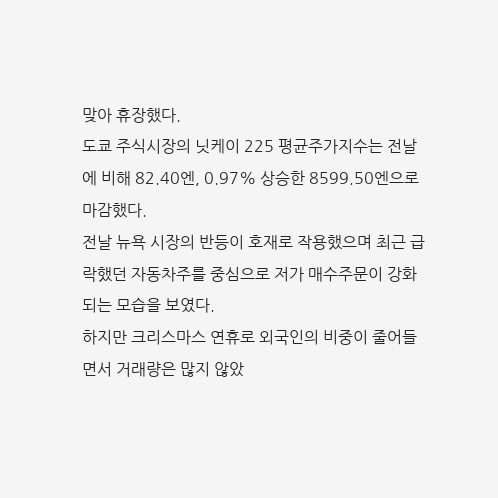맞아 휴장했다.
도쿄 주식시장의 닛케이 225 평균주가지수는 전날에 비해 82.40엔, 0.97% 상승한 8599.50엔으로 마감했다.
전날 뉴욕 시장의 반등이 호재로 작용했으며 최근 급락했던 자동차주를 중심으로 저가 매수주문이 강화되는 모습을 보였다.
하지만 크리스마스 연휴로 외국인의 비중이 줄어들면서 거래량은 많지 않았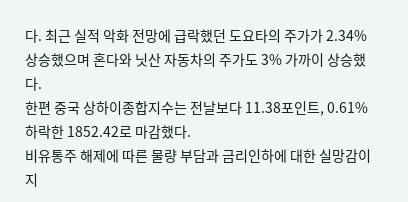다. 최근 실적 악화 전망에 급락했던 도요타의 주가가 2.34% 상승했으며 혼다와 닛산 자동차의 주가도 3% 가까이 상승했다.
한편 중국 상하이종합지수는 전날보다 11.38포인트, 0.61% 하락한 1852.42로 마감했다.
비유통주 해제에 따른 물량 부담과 금리인하에 대한 실망감이 지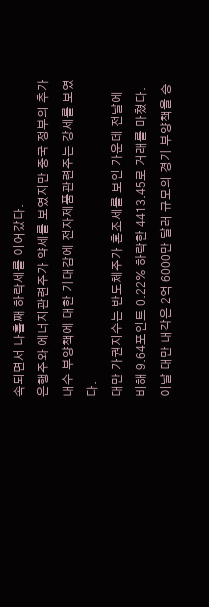속되면서 나흘째 하락세를 이어갔다.
은행주와 에너지관련주가 약세를 보였지만 중국 정부의 추가 내수 부양책에 대한 기대감에 전자제품관련주는 강세를 보였다.
대만 가권지수는 반도체주가 혼조세를 보인 가운데 전날에 비해 9.64포인트 0.22% 하락한 4413.45로 거래를 마쳤다.
이날 대만 내각은 2억 6000만 달러 규모의 경기 부양책을 승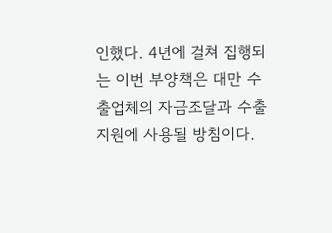인했다. 4년에 걸쳐 집행되는 이번 부양책은 대만 수출업체의 자금조달과 수출 지원에 사용될 방침이다.